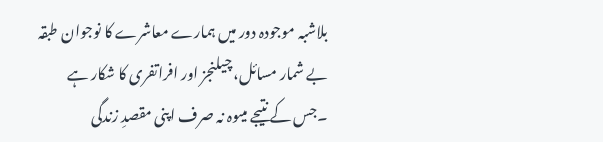بلاشبہ موجودہ دور میں ہمارے معاشرے کا نوجوان طبقہ بے شمار مسائل، چیلنجز اور افراتفری کا شکار ہے ۔جس کے نتیجے میںوہ نہ صرف اپنی مقصدِ زندگی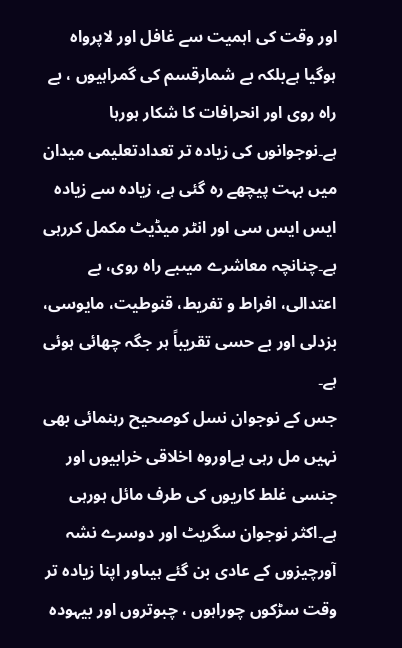اور وقت کی اہمیت سے غافل اور لاپرواہ ہوگیا ہےبلکہ بے شمارقسم کی گمراہیوں ، بے راہ روی اور انحرافات کا شکار ہورہا ہے۔نوجوانوں کی زیادہ تر تعدادتعلیمی میدان میں بہت پیچھے رہ گئی ہے، زیادہ سے زیادہ ایس ایس سی اور انٹر میڈیٹ مکمل کررہی ہے۔چنانچہ معاشرے میںبے راہ روی، بے اعتدالی، افراط و تفریط، قنوطیت، مایوسی، بزدلی اور بے حسی تقریباً ہر جگہ چھائی ہوئی ہے۔
جس کے نوجوان نسل کوصحیح رہنمائی بھی نہیں مل رہی ہےاوروہ اخلاقی خرابیوں اور جنسی غلط کاریوں کی طرف مائل ہورہی ہے۔اکثر نوجوان سگریٹ اور دوسرے نشہ آورچیزوں کے عادی بن گئے ہیںاور اپنا زیادہ تر وقت سڑکوں چوراہوں ، چبوتروں اور بیہودہ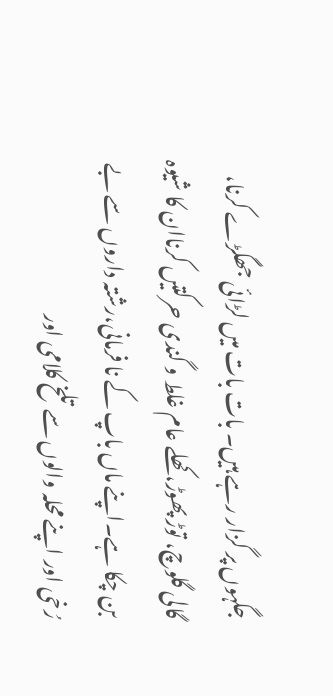جگہوں پر گزار رہے ہیں۔ بات بات میں لڑائی جھگڑے کرنا، گالی گلوچ، توڑ پھوڑ، کھلے عام غلط و گندی حرکتیں کرناان کا شیوہ بن چکا ہے۔اپنے ماں باپ کے نا فرمانی،رشتہ داروں سے بے رُخی اور اپنے محلہ والوں سے تلخ کلامی اور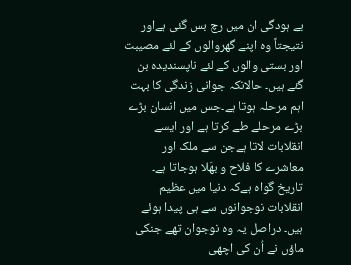بے ہودگی ان میں رچ بس گئی ہےاور نتیجتاً وہ اپنے گھروالوں کے لئے مصیبت اور بستی والوں کے لئے ناپسندیدہ بن گئے ہیں۔ حالانکہ جوانی زندگی کا بہت اہم مرحلہ ہوتا ہے۔جس میں انسان بڑے بڑے مرحلے طے کرتا ہے اور ایسے انقلابات لاتا ہےجن سے ملک اور معاشرے کا فلاح و بھَلا ہوجاتا ہے۔
تاریخ گواہ ہےکہ دنیا میں عظیم انقلابات نوجوانوں سے ہی پیدا ہوئے ہیں۔ دراصل یہ وہ نوجوان تھے جنکی ماؤں نے اُن کی اچھی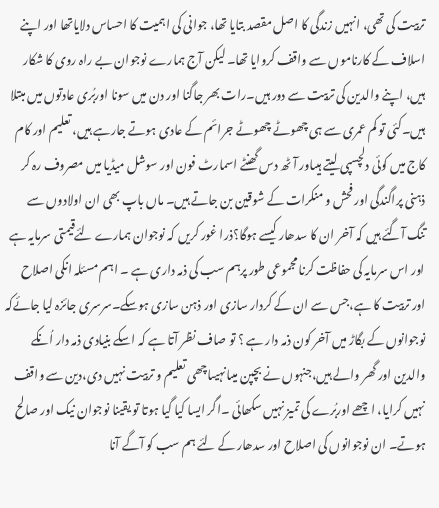تربیت کی تھی، انہیں زندگی کا اصل مقصد بتایا تھا، جوانی کی اہمیت کا احساس دلایاتھا اور اپنے اسلاف کے کارناموں سے واقف کروایا تھا۔ لیکن آج ہمارے نوجوان بے راہ روی کا شکار ہیں، اپنے والدین کی تربیت سے دور ہیں۔رات بھر جاگنا اور دن میں سونا اوربُری عادتوں میں مبتلا ہیں۔کئی تو کم عمری سے ہی چھوٹے چھوٹے جرائم کے عادی ہوتے جارہے ہیں، تعلیم اور کام کاج میں کوئی دلچسپی لیتے ہیںاور آٹھ دس گھنٹے اسمارٹ فون اور سوشل میڈیا میں مصروف رہ کر ذہنی پراگندگی اور فحش و منکرات کے شوقین بن جاتے ہیں۔ ماں باپ بھی ان اولادوں سے تنگ آگئے ہیں کہ آخر ان کا سدھار کیسے ہوگا؟ذرا غور کریں کہ نوجوان ہمارے لئےقیمتی سرمایہ ہے اور اس سرمایہ کی حفاظت کرنا مجموعی طور پرہم سب کی ذمہ داری ہے ۔ اہم مسئلہ انکی اصلاح اور تربیت کا ہے،جس سے ان کے کردار سازی اور ذہن سازی ہوسکے۔سرسری جائزہ لیا جائےکہ نوجوانوں کے بگاڑ میں آخر کون ذمہ دار ہے ؟ تو صاف نظر آتا ہے کہ اسکے بنیادی ذمہ دار اُنکے والدین اور گھر والے ہیں،جنہوں نے بچپن میںانہیںاچھی تعلیم و تربیت نہیں دی،دین سے واقف نہیں کرایا، اچھے اوربُرے کی تمیز نہیں سکھائی ۔اگر ایسا کیا گیا ہوتا تو یقینا نوجوان نیک اور صالح ہوتے۔ ان نوجوانوں کی اصلاح اور سدھار کے لئے ہم سب کو آگے آنا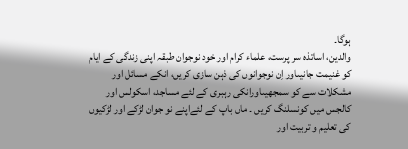ہوگا۔
والدین، اساتذہ سر پرست، علماء کرام اور خود نوجوان طبقہ اپنی زندگی کے ایام کو غنیمت جانیںاور اِن نوجوانوں کی ذہن سازی کریں، انکے مسائل اور مشکلات سے کو سمجھیںاورانکی رہبری کے لئے مساجد، اسکولس اور کالجس میں کونسلنگ کریں ۔ ماں باپ کے لئےاپنے نو جوان لڑکے اور لڑکیوں کی تعلیم و تربیت اور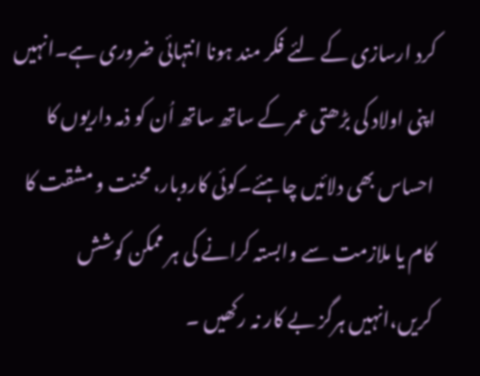کرد ارسازی کے لئے فکر مند ہونا انتہائی ضروری ہے۔انہیں اپنی اولاد کی بڑھتی عمر کے ساتھ ساتھ اُن کو ذمہ داریوں کا احساس بھی دلائیں چاہئے۔کوئی کاروبار، محنت و مشقت کا کام یا ملازمت سے وابستہ کرانے کی ہر ممکن کوشش کریں،انہیں ہرگز بے کار نہ رکھیں ۔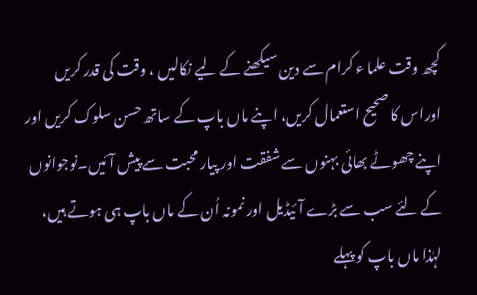کچھ وقت علما ء کرام سے دین سیکھنے کے لیے نکالیں ، وقت کی قدر کریں اوراس کا صحیح استعمال کریں، اپنے ماں باپ کے ساتھ حسن سلوک کریں اور اپنے چھوٹے بھائی بہنوں سے شفقت اور پیار محبت سے پیش آئیں۔نوجوانوں کے لئے سب سے بڑے آئیڈیل اور نمونہ اُن کے ماں باپ ہی ہوتے ہیں، لہٰذا ماں باپ کو پہلے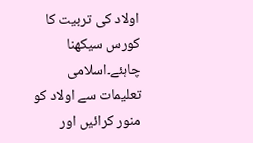اولاد کی تربیت کا کورس سیکھنا چاہئے۔اسلامی تعلیمات سے اولاد کو منور کرائیں اور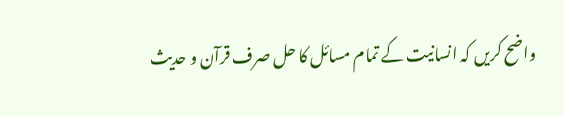واضح کریں کہ انسانیت کے تمام مسائل کا حل صرف قرآن و حدیث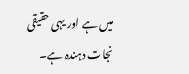میں ہے اور یہی حقیقی نجات دہندہ ہے۔